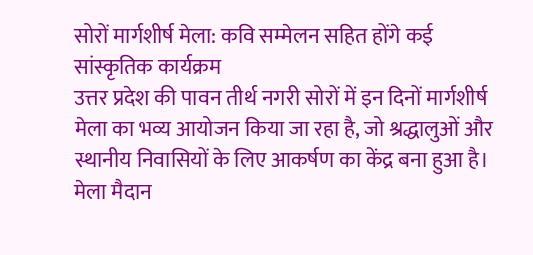सोरों मार्गशीर्ष मेला: कवि सम्मेलन सहित होंगे कई सांस्कृतिक कार्यक्रम
उत्तर प्रदेश की पावन तीर्थ नगरी सोरों में इन दिनों मार्गशीर्ष मेला का भव्य आयोजन किया जा रहा है, जो श्रद्धालुओं और स्थानीय निवासियों के लिए आकर्षण का केंद्र बना हुआ है। मेला मैदान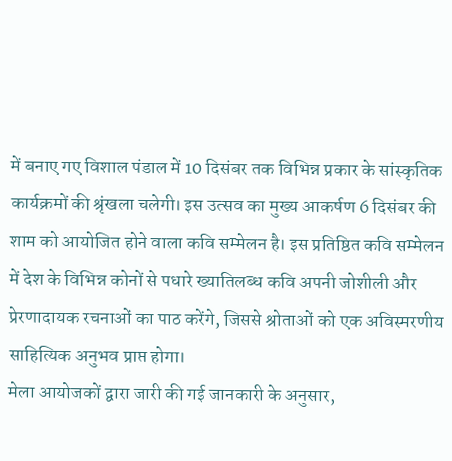में बनाए गए विशाल पंडाल में 10 दिसंबर तक विभिन्न प्रकार के सांस्कृतिक कार्यक्रमों की श्रृंखला चलेगी। इस उत्सव का मुख्य आकर्षण 6 दिसंबर की शाम को आयोजित होने वाला कवि सम्मेलन है। इस प्रतिष्ठित कवि सम्मेलन में देश के विभिन्न कोनों से पधारे ख्यातिलब्ध कवि अपनी जोशीली और प्रेरणादायक रचनाओं का पाठ करेंगे, जिससे श्रोताओं को एक अविस्मरणीय साहित्यिक अनुभव प्राप्त होगा।
मेला आयोजकों द्वारा जारी की गई जानकारी के अनुसार,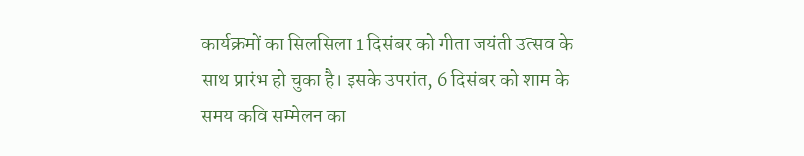कार्यक्रमों का सिलसिला 1 दिसंबर को गीता जयंती उत्सव के साथ प्रारंभ हो चुका है। इसके उपरांत, 6 दिसंबर को शाम के समय कवि सम्मेलन का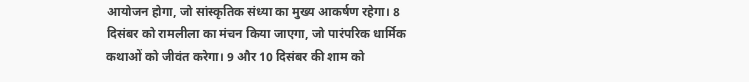आयोजन होगा, जो सांस्कृतिक संध्या का मुख्य आकर्षण रहेगा। 8 दिसंबर को रामलीला का मंचन किया जाएगा, जो पारंपरिक धार्मिक कथाओं को जीवंत करेगा। 9 और 10 दिसंबर की शाम को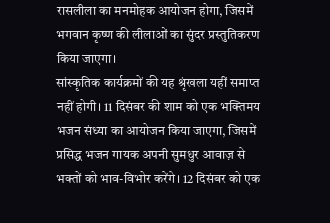रासलीला का मनमोहक आयोजन होगा, जिसमें भगवान कृष्ण की लीलाओं का सुंदर प्रस्तुतिकरण किया जाएगा।
सांस्कृतिक कार्यक्रमों की यह श्रृंखला यहीं समाप्त नहीं होगी। 11 दिसंबर की शाम को एक भक्तिमय भजन संध्या का आयोजन किया जाएगा, जिसमें प्रसिद्ध भजन गायक अपनी सुमधुर आवाज़ से भक्तों को भाव-विभोर करेंगे। 12 दिसंबर को एक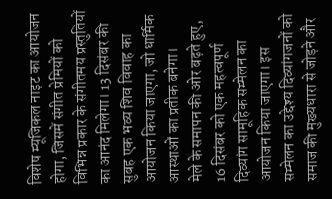विशेष म्यूजिकल नाइट का आयोजन होगा, जिसमें संगीत प्रेमियों को विभिन्न प्रकार के संगीतमय प्रस्तुतियों का आनंद मिलेगा। 13 दिसंबर की सुबह एक भव्य शिव विवाह का आयोजन किया जाएगा, जो धार्मिक आस्थाओं का प्रतीक बनेगा।
मेले के समापन की ओर बढ़ते हुए, 16 दिसंबर को एक महत्वपूर्ण दिव्यांग सामूहिक सम्मेलन का आयोजन किया जाएगा। इस सम्मेलन का उद्देश्य दिव्यांगजनों को समाज की मुख्यधारा से जोड़ने और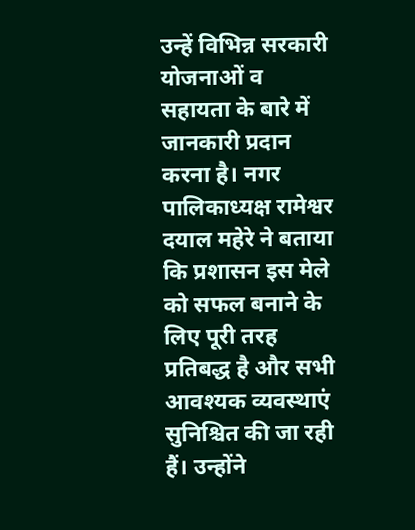उन्हें विभिन्न सरकारी योजनाओं व सहायता के बारे में जानकारी प्रदान करना है। नगर पालिकाध्यक्ष रामेश्वर दयाल महेरे ने बताया कि प्रशासन इस मेले को सफल बनाने के लिए पूरी तरह प्रतिबद्ध है और सभी आवश्यक व्यवस्थाएं सुनिश्चित की जा रही हैं। उन्होंने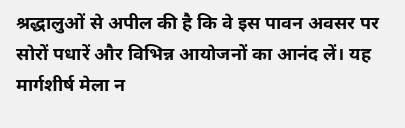श्रद्धालुओं से अपील की है कि वे इस पावन अवसर पर सोरों पधारें और विभिन्न आयोजनों का आनंद लें। यह मार्गशीर्ष मेला न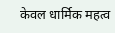केवल धार्मिक महत्व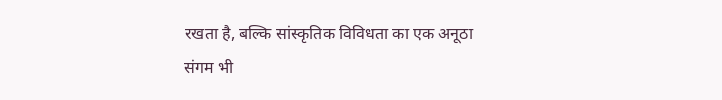रखता है, बल्कि सांस्कृतिक विविधता का एक अनूठा संगम भी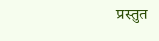प्रस्तुत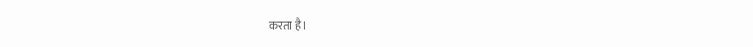करता है।